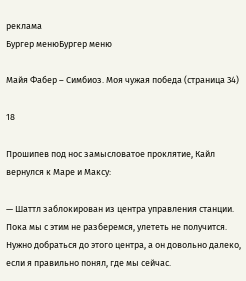реклама
Бургер менюБургер меню

Майя Фабер – Симбиоз. Моя чужая победа (страница 34)

18

Прошипев под нос замысловатое проклятие, Кайл вернулся к Маре и Максу:

— Шаттл заблокирован из центра управления станции. Пока мы с этим не разберемся, улететь не получится. Нужно добраться до этого центра, а он довольно далеко, если я правильно понял, где мы сейчас.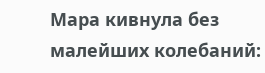Мара кивнула без малейших колебаний: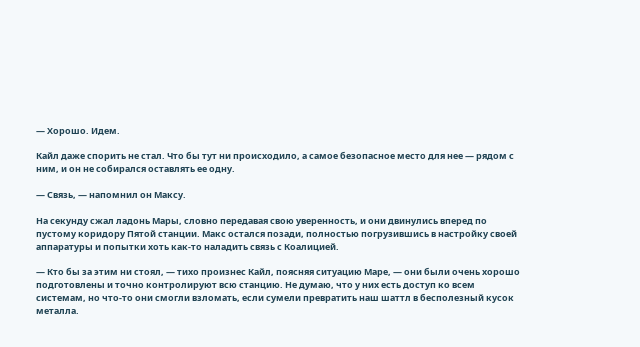— Хорошо. Идем.

Кайл даже спорить не стал. Что бы тут ни происходило, а самое безопасное место для нее — рядом с ним, и он не собирался оставлять ее одну.

— Связь, — напомнил он Максу.

На секунду сжал ладонь Мары, словно передавая свою уверенность, и они двинулись вперед по пустому коридору Пятой станции. Макс остался позади, полностью погрузившись в настройку своей аппаратуры и попытки хоть как-то наладить связь с Коалицией.

— Кто бы за этим ни стоял, — тихо произнес Кайл, поясняя ситуацию Маре, — они были очень хорошо подготовлены и точно контролируют всю станцию. Не думаю, что у них есть доступ ко всем системам, но что-то они смогли взломать, если сумели превратить наш шаттл в бесполезный кусок металла.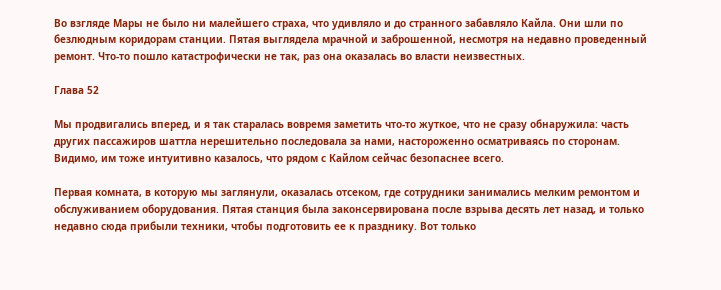Во взгляде Мары не было ни малейшего страха, что удивляло и до странного забавляло Кайла. Они шли по безлюдным коридорам станции. Пятая выглядела мрачной и заброшенной, несмотря на недавно проведенный ремонт. Что-то пошло катастрофически не так, раз она оказалась во власти неизвестных.

Глава 52

Мы продвигались вперед, и я так старалась вовремя заметить что-то жуткое, что не сразу обнаружила: часть других пассажиров шаттла нерешительно последовала за нами, настороженно осматриваясь по сторонам. Видимо, им тоже интуитивно казалось, что рядом с Кайлом сейчас безопаснее всего.

Первая комната, в которую мы заглянули, оказалась отсеком, где сотрудники занимались мелким ремонтом и обслуживанием оборудования. Пятая станция была законсервирована после взрыва десять лет назад, и только недавно сюда прибыли техники, чтобы подготовить ее к празднику. Вот только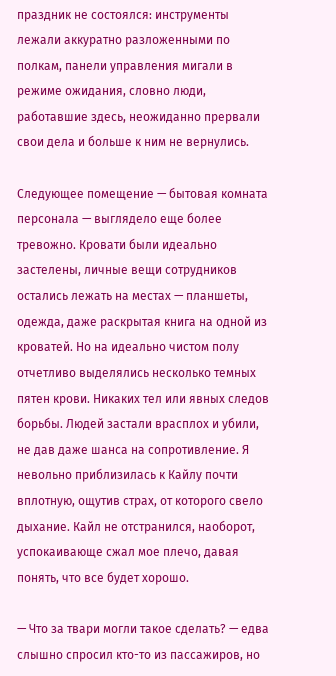праздник не состоялся: инструменты лежали аккуратно разложенными по полкам, панели управления мигали в режиме ожидания, словно люди, работавшие здесь, неожиданно прервали свои дела и больше к ним не вернулись.

Следующее помещение — бытовая комната персонала — выглядело еще более тревожно. Кровати были идеально застелены, личные вещи сотрудников остались лежать на местах — планшеты, одежда, даже раскрытая книга на одной из кроватей. Но на идеально чистом полу отчетливо выделялись несколько темных пятен крови. Никаких тел или явных следов борьбы. Людей застали врасплох и убили, не дав даже шанса на сопротивление. Я невольно приблизилась к Кайлу почти вплотную, ощутив страх, от которого свело дыхание. Кайл не отстранился, наоборот, успокаивающе сжал мое плечо, давая понять, что все будет хорошо.

— Что за твари могли такое сделать? — едва слышно спросил кто-то из пассажиров, но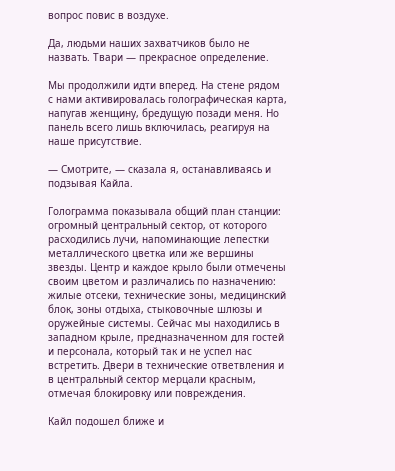вопрос повис в воздухе.

Да, людьми наших захватчиков было не назвать. Твари — прекрасное определение.

Мы продолжили идти вперед. На стене рядом с нами активировалась голографическая карта, напугав женщину, бредущую позади меня. Но панель всего лишь включилась, реагируя на наше присутствие.

— Смотрите, — сказала я, останавливаясь и подзывая Кайла.

Голограмма показывала общий план станции: огромный центральный сектор, от которого расходились лучи, напоминающие лепестки металлического цветка или же вершины звезды. Центр и каждое крыло были отмечены своим цветом и различались по назначению: жилые отсеки, технические зоны, медицинский блок, зоны отдыха, стыковочные шлюзы и оружейные системы. Сейчас мы находились в западном крыле, предназначенном для гостей и персонала, который так и не успел нас встретить. Двери в технические ответвления и в центральный сектор мерцали красным, отмечая блокировку или повреждения.

Кайл подошел ближе и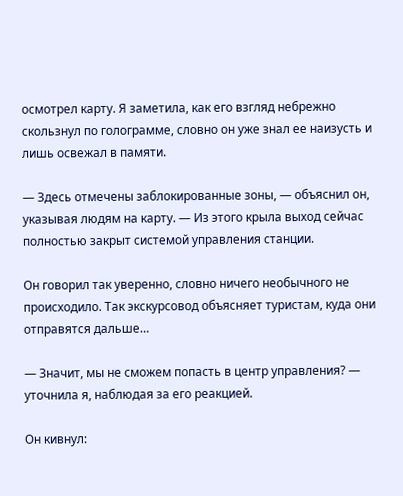осмотрел карту. Я заметила, как его взгляд небрежно скользнул по голограмме, словно он уже знал ее наизусть и лишь освежал в памяти.

— Здесь отмечены заблокированные зоны, — объяснил он, указывая людям на карту. — Из этого крыла выход сейчас полностью закрыт системой управления станции.

Он говорил так уверенно, словно ничего необычного не происходило. Так экскурсовод объясняет туристам, куда они отправятся дальше…

— Значит, мы не сможем попасть в центр управления? — уточнила я, наблюдая за его реакцией.

Он кивнул: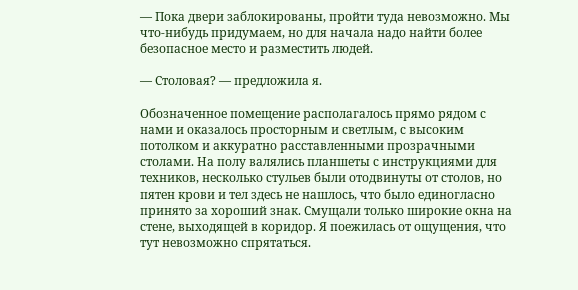— Пока двери заблокированы, пройти туда невозможно. Мы что-нибудь придумаем, но для начала надо найти более безопасное место и разместить людей.

— Столовая? — предложила я.

Обозначенное помещение располагалось прямо рядом с нами и оказалось просторным и светлым, с высоким потолком и аккуратно расставленными прозрачными столами. На полу валялись планшеты с инструкциями для техников, несколько стульев были отодвинуты от столов, но пятен крови и тел здесь не нашлось, что было единогласно принято за хороший знак. Смущали только широкие окна на стене, выходящей в коридор. Я поежилась от ощущения, что тут невозможно спрятаться.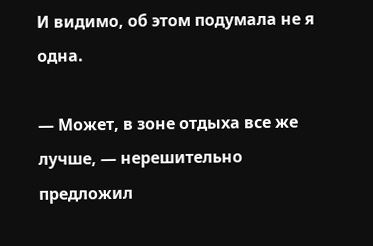И видимо, об этом подумала не я одна.

— Может, в зоне отдыха все же лучше, — нерешительно предложил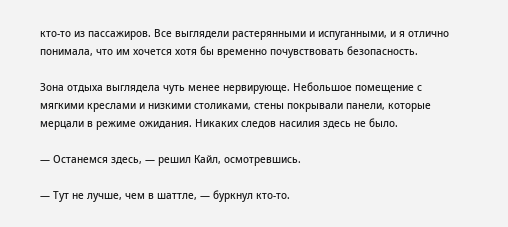кто-то из пассажиров. Все выглядели растерянными и испуганными, и я отлично понимала, что им хочется хотя бы временно почувствовать безопасность.

Зона отдыха выглядела чуть менее нервирующе. Небольшое помещение с мягкими креслами и низкими столиками, стены покрывали панели, которые мерцали в режиме ожидания. Никаких следов насилия здесь не было.

— Останемся здесь, — решил Кайл, осмотревшись.

— Тут не лучше, чем в шаттле, — буркнул кто-то.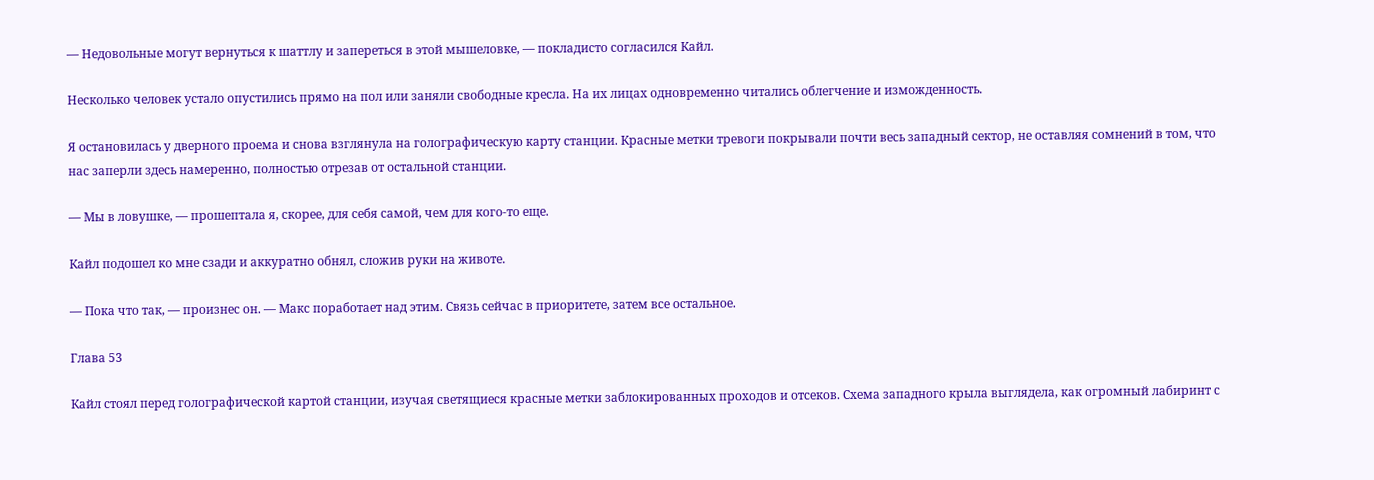— Недовольные могут вернуться к шаттлу и запереться в этой мышеловке, — покладисто согласился Кайл.

Несколько человек устало опустились прямо на пол или заняли свободные кресла. На их лицах одновременно читались облегчение и изможденность.

Я остановилась у дверного проема и снова взглянула на голографическую карту станции. Красные метки тревоги покрывали почти весь западный сектор, не оставляя сомнений в том, что нас заперли здесь намеренно, полностью отрезав от остальной станции.

— Мы в ловушке, — прошептала я, скорее, для себя самой, чем для кого-то еще.

Кайл подошел ко мне сзади и аккуратно обнял, сложив руки на животе.

— Пока что так, — произнес он. — Макс поработает над этим. Связь сейчас в приоритете, затем все остальное.

Глава 53

Кайл стоял перед голографической картой станции, изучая светящиеся красные метки заблокированных проходов и отсеков. Схема западного крыла выглядела, как огромный лабиринт с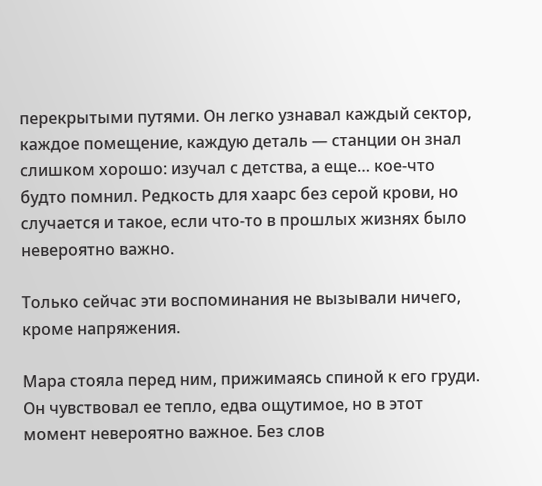перекрытыми путями. Он легко узнавал каждый сектор, каждое помещение, каждую деталь — станции он знал слишком хорошо: изучал с детства, а еще… кое-что будто помнил. Редкость для хаарс без серой крови, но случается и такое, если что-то в прошлых жизнях было невероятно важно.

Только сейчас эти воспоминания не вызывали ничего, кроме напряжения.

Мара стояла перед ним, прижимаясь спиной к его груди. Он чувствовал ее тепло, едва ощутимое, но в этот момент невероятно важное. Без слов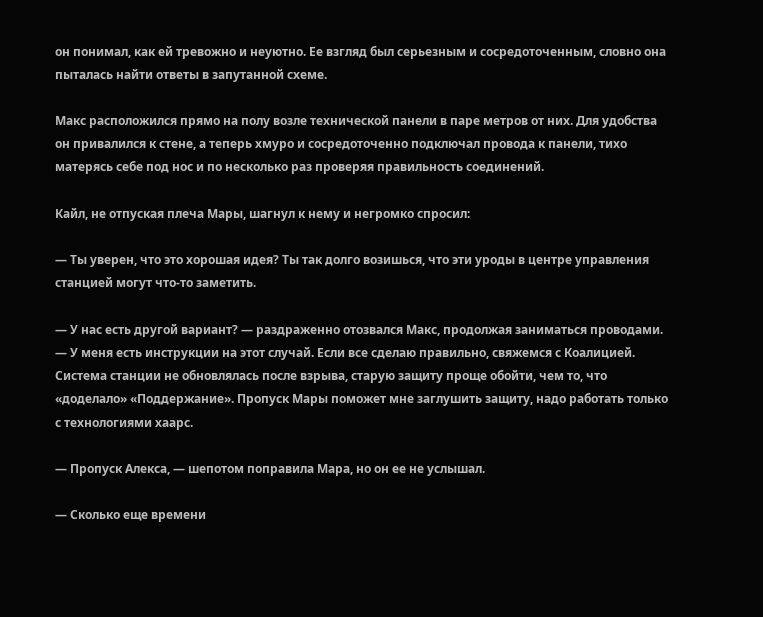он понимал, как ей тревожно и неуютно. Ее взгляд был серьезным и сосредоточенным, словно она пыталась найти ответы в запутанной схеме.

Макс расположился прямо на полу возле технической панели в паре метров от них. Для удобства он привалился к стене, а теперь хмуро и сосредоточенно подключал провода к панели, тихо матерясь себе под нос и по несколько раз проверяя правильность соединений.

Кайл, не отпуская плеча Мары, шагнул к нему и негромко спросил:

— Ты уверен, что это хорошая идея? Ты так долго возишься, что эти уроды в центре управления станцией могут что-то заметить.

— У нас есть другой вариант? — раздраженно отозвался Макс, продолжая заниматься проводами. — У меня есть инструкции на этот случай. Если все сделаю правильно, свяжемся с Коалицией. Система станции не обновлялась после взрыва, старую защиту проще обойти, чем то, что «доделало» «Поддержание». Пропуск Мары поможет мне заглушить защиту, надо работать только с технологиями хаарс.

— Пропуск Алекса, — шепотом поправила Мара, но он ее не услышал.

— Сколько еще времени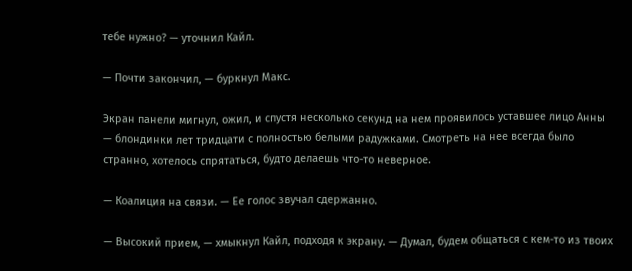тебе нужно? — уточнил Кайл.

— Почти закончил, — буркнул Макс.

Экран панели мигнул, ожил, и спустя несколько секунд на нем проявилось уставшее лицо Анны — блондинки лет тридцати с полностью белыми радужками. Смотреть на нее всегда было странно, хотелось спрятаться, будто делаешь что-то неверное.

— Коалиция на связи. — Ее голос звучал сдержанно.

— Высокий прием, — хмыкнул Кайл, подходя к экрану. — Думал, будем общаться с кем-то из твоих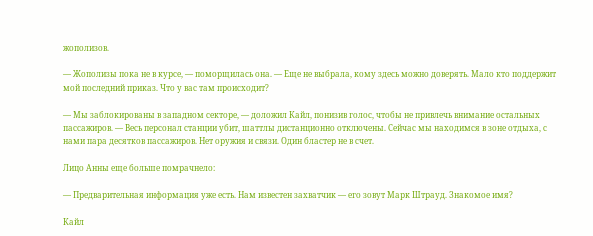жополизов.

— Жополизы пока не в курсе, — поморщилась она. — Еще не выбрала, кому здесь можно доверять. Мало кто поддержит мой последний приказ. Что у вас там происходит?

— Мы заблокированы в западном секторе, — доложил Кайл, понизив голос, чтобы не привлечь внимание остальных пассажиров. — Весь персонал станции убит, шаттлы дистанционно отключены. Сейчас мы находимся в зоне отдыха, с нами пара десятков пассажиров. Нет оружия и связи. Один бластер не в счет.

Лицо Анны еще больше помрачнело:

— Предварительная информация уже есть. Нам известен захватчик — его зовут Марк Штрауд. Знакомое имя?

Кайл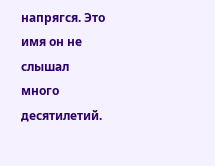напрягся. Это имя он не слышал много десятилетий.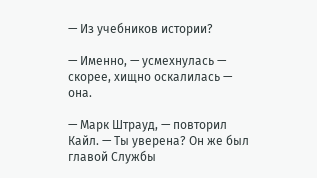— Из учебников истории?

— Именно, — усмехнулась — скорее, хищно оскалилась — она.

— Марк Штрауд, — повторил Кайл. — Ты уверена? Он же был главой Службы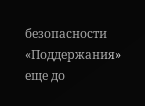безопасности «Поддержания» еще до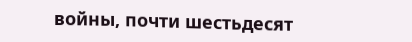войны, почти шестьдесят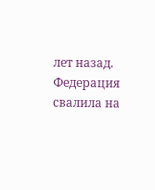лет назад. Федерация свалила на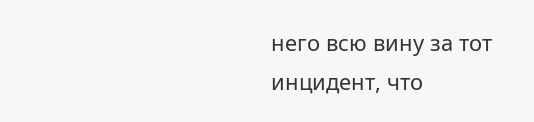него всю вину за тот инцидент, что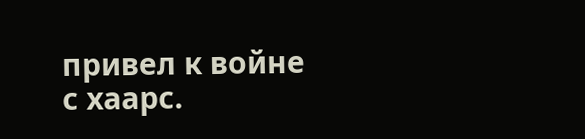привел к войне с хаарс.